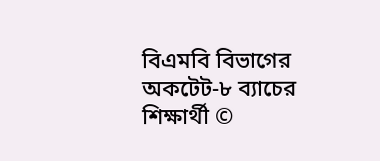বিএমবি বিভাগের অকটেট-৮ ব্যাচের শিক্ষার্থী ©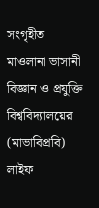সংগৃহীত
মাওলানা ভাসানী বিজ্ঞান ও প্রযুক্তি বিশ্ববিদ্যালয়ের (মাভাবিপ্রবি) লাইফ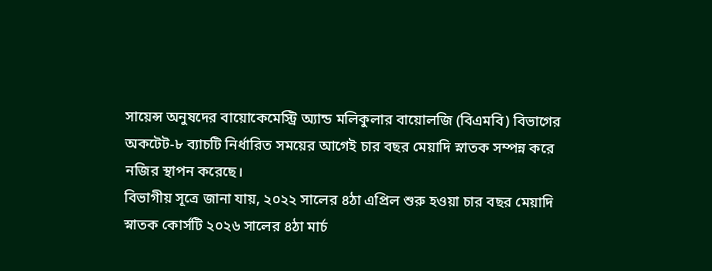সায়েন্স অনুষদের বায়োকেমেস্ট্রি অ্যান্ড মলিকুলার বায়োলজি (বিএমবি) বিভাগের অকটেট-৮ ব্যাচটি নির্ধারিত সময়ের আগেই চার বছর মেয়াদি স্নাতক সম্পন্ন করে নজির স্থাপন করেছে।
বিভাগীয় সূত্রে জানা যায়, ২০২২ সালের ৪ঠা এপ্রিল শুরু হওয়া চার বছর মেয়াদি স্নাতক কোর্সটি ২০২৬ সালের ৪ঠা মার্চ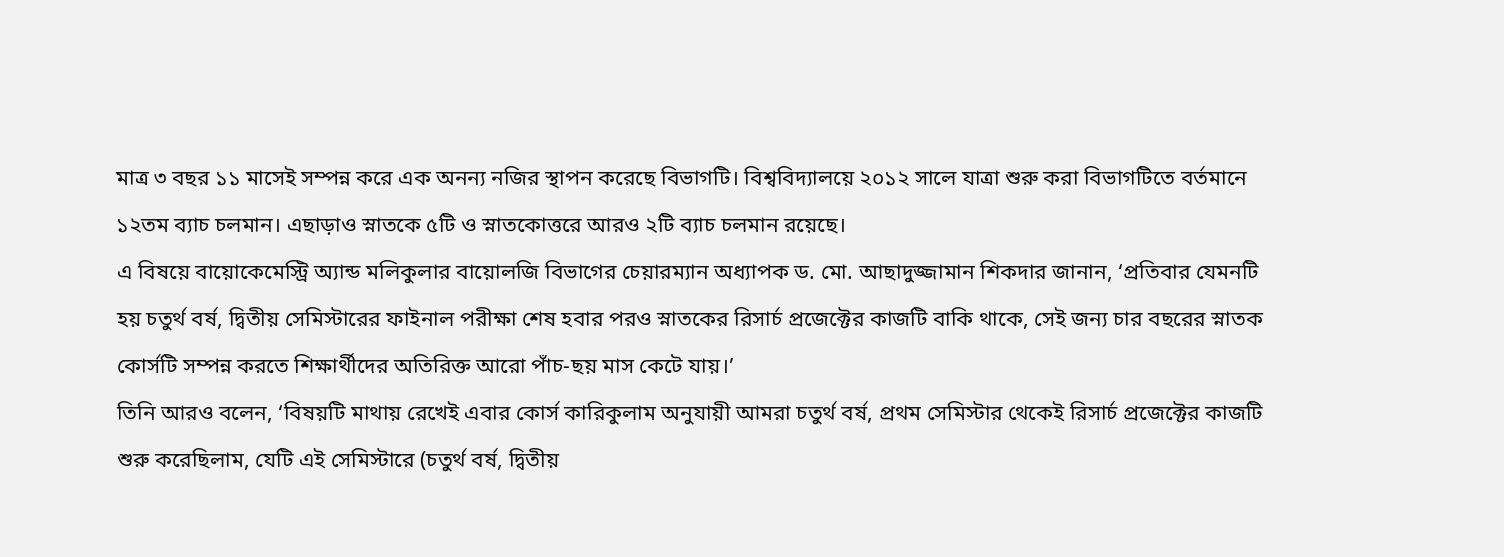মাত্র ৩ বছর ১১ মাসেই সম্পন্ন করে এক অনন্য নজির স্থাপন করেছে বিভাগটি। বিশ্ববিদ্যালয়ে ২০১২ সালে যাত্রা শুরু করা বিভাগটিতে বর্তমানে ১২তম ব্যাচ চলমান। এছাড়াও স্নাতকে ৫টি ও স্নাতকোত্তরে আরও ২টি ব্যাচ চলমান রয়েছে।
এ বিষয়ে বায়োকেমেস্ট্রি অ্যান্ড মলিকুলার বায়োলজি বিভাগের চেয়ারম্যান অধ্যাপক ড. মো. আছাদুজ্জামান শিকদার জানান, ‘প্রতিবার যেমনটি হয় চতুর্থ বর্ষ, দ্বিতীয় সেমিস্টারের ফাইনাল পরীক্ষা শেষ হবার পরও স্নাতকের রিসার্চ প্রজেক্টের কাজটি বাকি থাকে, সেই জন্য চার বছরের স্নাতক কোর্সটি সম্পন্ন করতে শিক্ষার্থীদের অতিরিক্ত আরো পাঁচ-ছয় মাস কেটে যায়।’
তিনি আরও বলেন, ‘বিষয়টি মাথায় রেখেই এবার কোর্স কারিকুলাম অনুযায়ী আমরা চতুর্থ বর্ষ, প্রথম সেমিস্টার থেকেই রিসার্চ প্রজেক্টের কাজটি শুরু করেছিলাম, যেটি এই সেমিস্টারে (চতুর্থ বর্ষ, দ্বিতীয়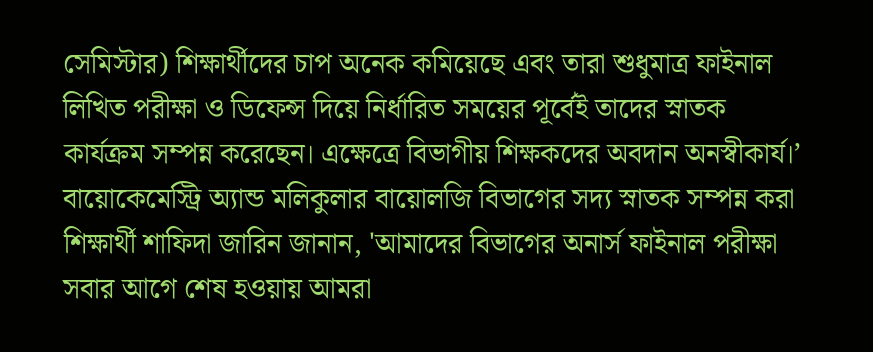সেমিস্টার) শিক্ষার্থীদের চাপ অনেক কমিয়েছে এবং তারা শুধুমাত্র ফাইনাল লিখিত পরীক্ষা ও ডিফেন্স দিয়ে নির্ধারিত সময়ের পূর্বেই তাদের স্নাতক কার্যক্রম সম্পন্ন করেছেন। এক্ষেত্রে বিভাগীয় শিক্ষকদের অবদান অনস্বীকার্য।’
বায়োকেমেস্ট্রি অ্যান্ড মলিকুলার বায়োলজি বিভাগের সদ্য স্নাতক সম্পন্ন করা শিক্ষার্থী শাফিদা জারিন জানান, 'আমাদের বিভাগের অনার্স ফাইনাল পরীক্ষা সবার আগে শেষ হওয়ায় আমরা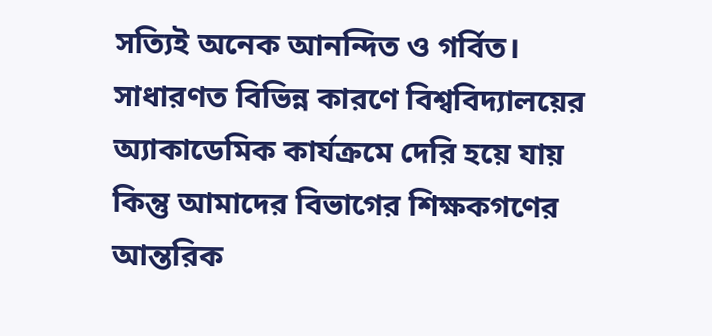সত্যিই অনেক আনন্দিত ও গর্বিত। সাধারণত বিভিন্ন কারণে বিশ্ববিদ্যালয়ের অ্যাকাডেমিক কার্যক্রমে দেরি হয়ে যায় কিন্তু আমাদের বিভাগের শিক্ষকগণের আন্তরিক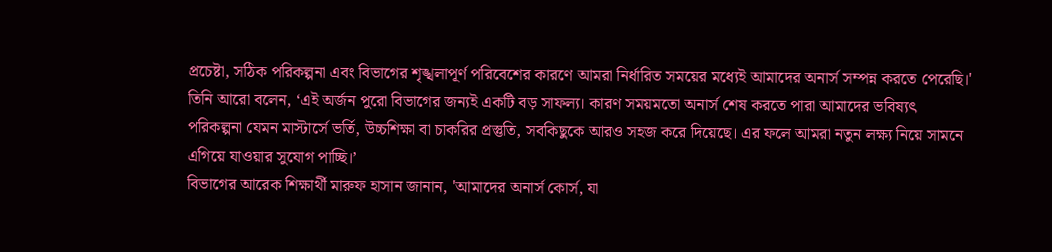প্রচেষ্টা, সঠিক পরিকল্পনা এবং বিভাগের শৃঙ্খলাপূর্ণ পরিবেশের কারণে আমরা নির্ধারিত সময়ের মধ্যেই আমাদের অনার্স সম্পন্ন করতে পেরেছি।'
তিনি আরো বলেন, ‘এই অর্জন পুরো বিভাগের জন্যই একটি বড় সাফল্য। কারণ সময়মতো অনার্স শেষ করতে পারা আমাদের ভবিষ্যৎ পরিকল্পনা যেমন মাস্টার্সে ভর্তি, উচ্চশিক্ষা বা চাকরির প্রস্তুতি, সবকিছুকে আরও সহজ করে দিয়েছে। এর ফলে আমরা নতুন লক্ষ্য নিয়ে সামনে এগিয়ে যাওয়ার সুযোগ পাচ্ছি।’
বিভাগের আরেক শিক্ষার্থী মারুফ হাসান জানান, 'আমাদের অনার্স কোর্স, যা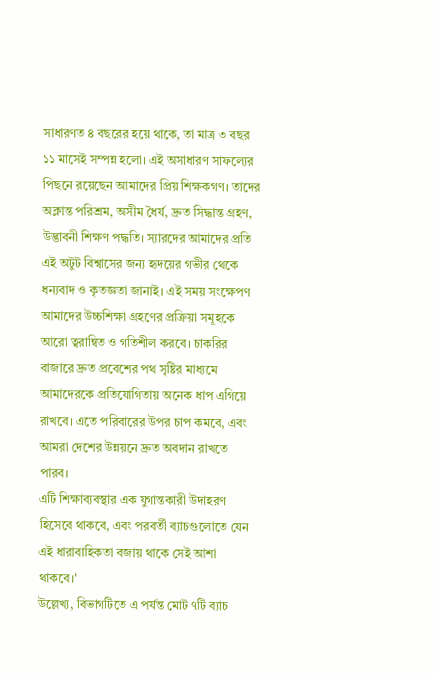সাধারণত ৪ বছরের হয়ে থাকে, তা মাত্র ৩ বছর ১১ মাসেই সম্পন্ন হলো। এই অসাধারণ সাফল্যের পিছনে রয়েছেন আমাদের প্রিয় শিক্ষকগণ। তাদের অক্লান্ত পরিশ্রম, অসীম ধৈর্য, দ্রুত সিদ্ধান্ত গ্রহণ, উদ্ভাবনী শিক্ষণ পদ্ধতি। স্যারদের আমাদের প্রতি এই অটুট বিশ্বাসের জন্য হৃদয়ের গভীর থেকে ধন্যবাদ ও কৃতজ্ঞতা জানাই। এই সময় সংক্ষেপণ আমাদের উচ্চশিক্ষা গ্রহণের প্রক্রিয়া সমূহকে আরো ত্বরান্বিত ও গতিশীল করবে। চাকরির বাজারে দ্রুত প্রবেশের পথ সৃষ্টির মাধ্যমে আমাদেরকে প্রতিযোগিতায় অনেক ধাপ এগিয়ে রাখবে। এতে পরিবারের উপর চাপ কমবে, এবং আমরা দেশের উন্নয়নে দ্রুত অবদান রাখতে পারব।
এটি শিক্ষাব্যবস্থার এক যুগান্তকারী উদাহরণ হিসেবে থাকবে, এবং পরবর্তী ব্যাচগুলোতে যেন এই ধারাবাহিকতা বজায় থাকে সেই আশা থাকবে।'
উল্লেখ্য, বিভাগটিতে এ পর্যন্ত মোট ৭টি ব্যাচ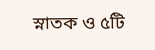স্নাতক ও ৫টি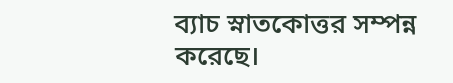ব্যাচ স্নাতকোত্তর সম্পন্ন করেছে।